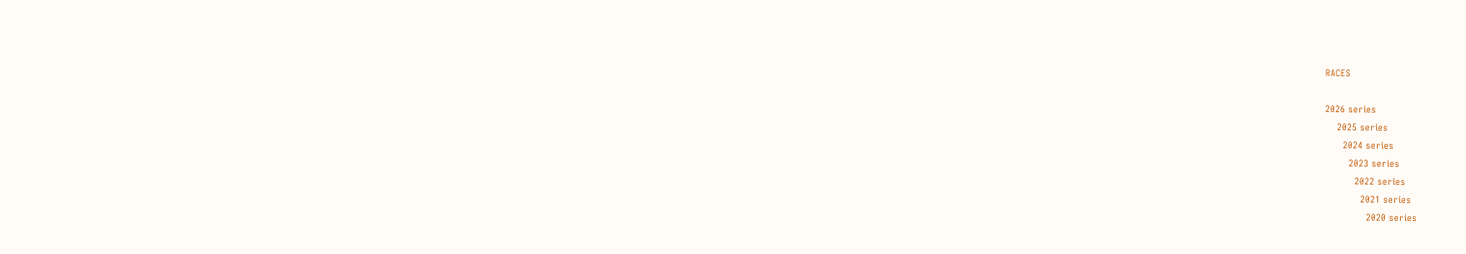RACES

2026 series
    2025 series
      2024 series
        2023 series
          2022 series
            2021 series
              2020 series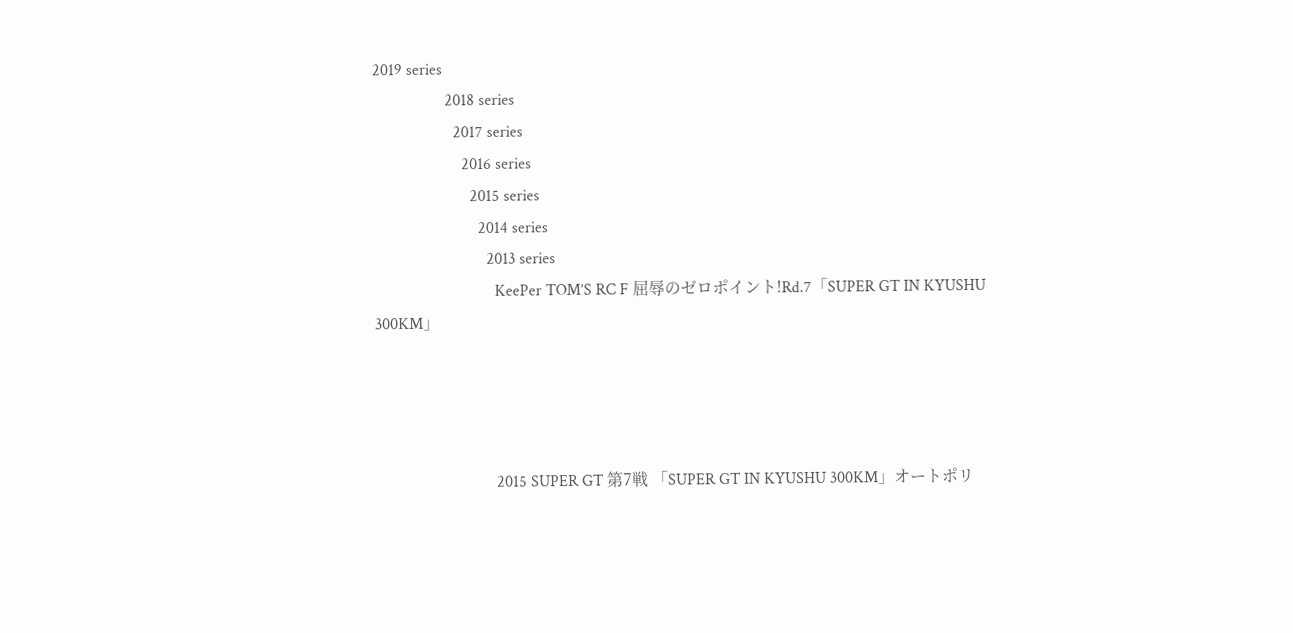2019 series
                  2018 series
                    2017 series
                      2016 series
                        2015 series
                          2014 series
                            2013 series
                              KeePer TOM’S RC F 屈辱のゼロポイント!Rd.7「SUPER GT IN KYUSHU 300KM」




                              2015 SUPER GT 第7戦 「SUPER GT IN KYUSHU 300KM」オートポリ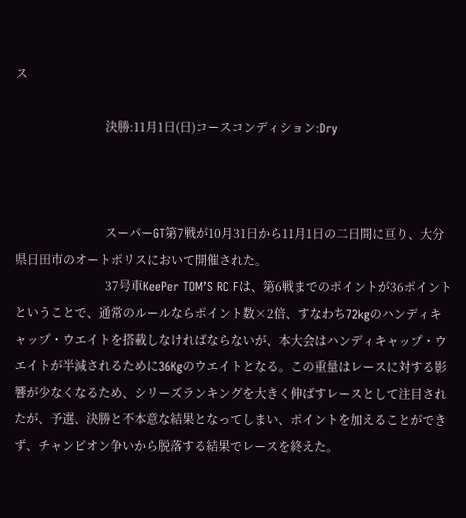ス

                              決勝:11月1日(日)コースコンディション:Dry



                              スーパーGT第7戦が10月31日から11月1日の二日間に亘り、大分県日田市のオートポリスにおいて開催された。
                              37号車KeePer TOM’S RC Fは、第6戦までのポイントが36ポイントということで、通常のルールならポイント数×2倍、すなわち72kgのハンディキャップ・ウエイトを搭載しなければならないが、本大会はハンディキャップ・ウエイトが半減されるために36Kgのウエイトとなる。この重量はレースに対する影響が少なくなるため、シリーズランキングを大きく伸ばすレースとして注目されたが、予選、決勝と不本意な結果となってしまい、ポイントを加えることができず、チャンピオン争いから脱落する結果でレースを終えた。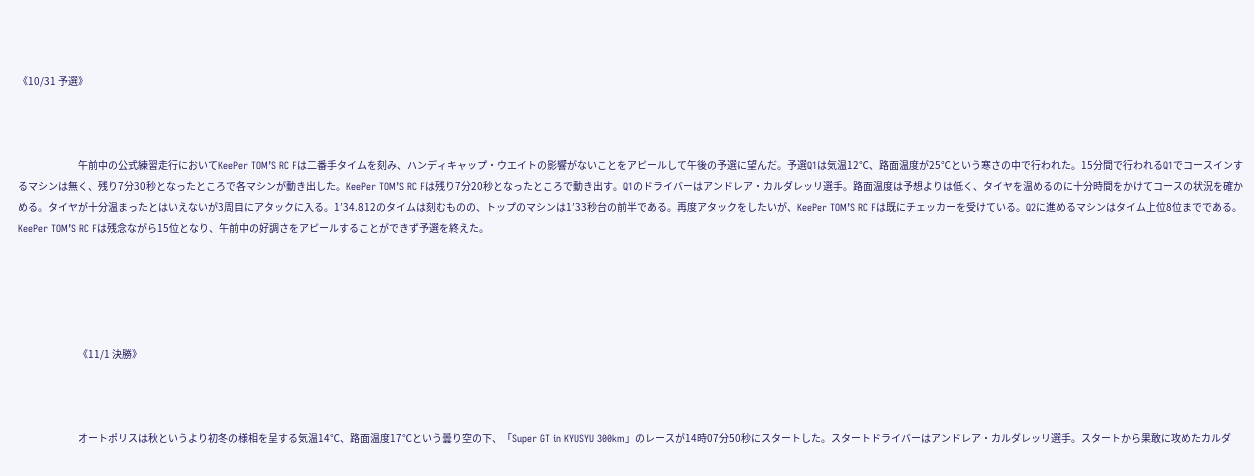《10/31 予選》



                              午前中の公式練習走行においてKeePer TOM’S RC Fは二番手タイムを刻み、ハンディキャップ・ウエイトの影響がないことをアピールして午後の予選に望んだ。予選Q1は気温12℃、路面温度が25℃という寒さの中で行われた。15分間で行われるQ1でコースインするマシンは無く、残り7分30秒となったところで各マシンが動き出した。KeePer TOM’S RC Fは残り7分20秒となったところで動き出す。Q1のドライバーはアンドレア・カルダレッリ選手。路面温度は予想よりは低く、タイヤを温めるのに十分時間をかけてコースの状況を確かめる。タイヤが十分温まったとはいえないが3周目にアタックに入る。1’34.812のタイムは刻むものの、トップのマシンは1’33秒台の前半である。再度アタックをしたいが、KeePer TOM’S RC Fは既にチェッカーを受けている。Q2に進めるマシンはタイム上位8位までである。KeePer TOM’S RC Fは残念ながら15位となり、午前中の好調さをアピールすることができず予選を終えた。





                              《11/1 決勝》



                              オートポリスは秋というより初冬の様相を呈する気温14℃、路面温度17℃という曇り空の下、「Super GT in KYUSYU 300km」のレースが14時07分50秒にスタートした。スタートドライバーはアンドレア・カルダレッリ選手。スタートから果敢に攻めたカルダ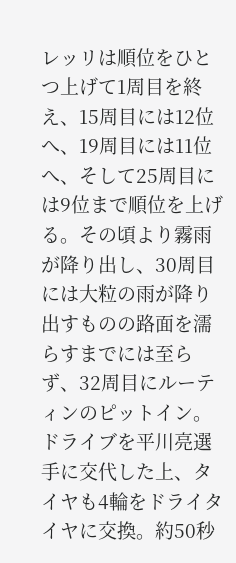レッリは順位をひとつ上げて1周目を終え、15周目には12位へ、19周目には11位へ、そして25周目には9位まで順位を上げる。その頃より霧雨が降り出し、30周目には大粒の雨が降り出すものの路面を濡らすまでには至らず、32周目にルーティンのピットイン。ドライブを平川亮選手に交代した上、タイヤも4輪をドライタイヤに交換。約50秒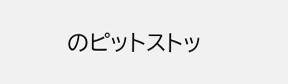のピットストッ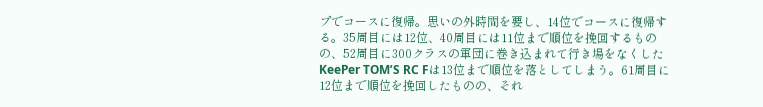プでコースに復帰。思いの外時間を要し、14位でコースに復帰する。35周目には12位、40周目には11位まで順位を挽回するものの、52周目に300クラスの軍団に巻き込まれて行き場をなくしたKeePer TOM’S RC Fは13位まで順位を落としてしまう。61周目に12位まで順位を挽回したものの、それ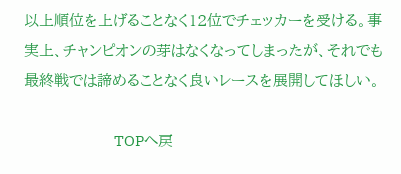以上順位を上げることなく12位でチェッカーを受ける。事実上、チャンピオンの芽はなくなってしまったが、それでも最終戦では諦めることなく良いレースを展開してほしい。

                              TOPへ戻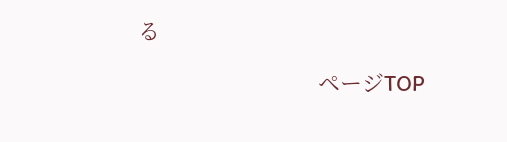る

                              ページTOP